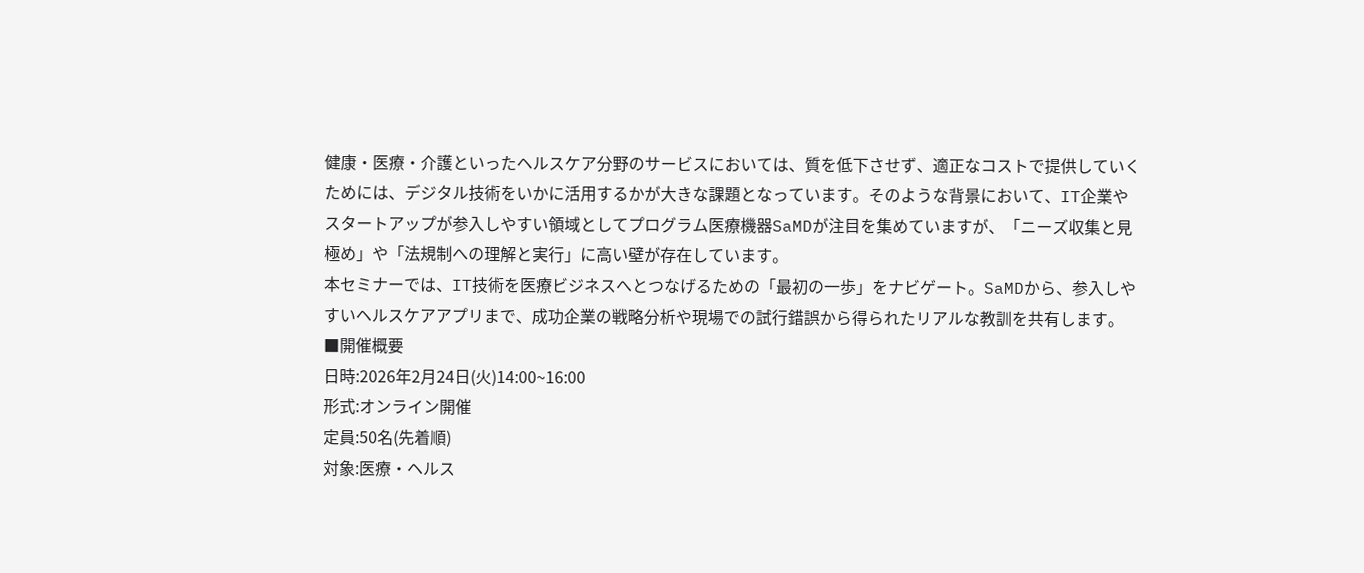健康・医療・介護といったヘルスケア分野のサービスにおいては、質を低下させず、適正なコストで提供していくためには、デジタル技術をいかに活用するかが大きな課題となっています。そのような背景において、IT企業やスタートアップが参入しやすい領域としてプログラム医療機器SaMDが注目を集めていますが、「ニーズ収集と見極め」や「法規制への理解と実行」に高い壁が存在しています。
本セミナーでは、IT技術を医療ビジネスへとつなげるための「最初の一歩」をナビゲート。SaMDから、参入しやすいヘルスケアアプリまで、成功企業の戦略分析や現場での試行錯誤から得られたリアルな教訓を共有します。
■開催概要
日時:2026年2月24日(火)14:00~16:00
形式:オンライン開催
定員:50名(先着順)
対象:医療・ヘルス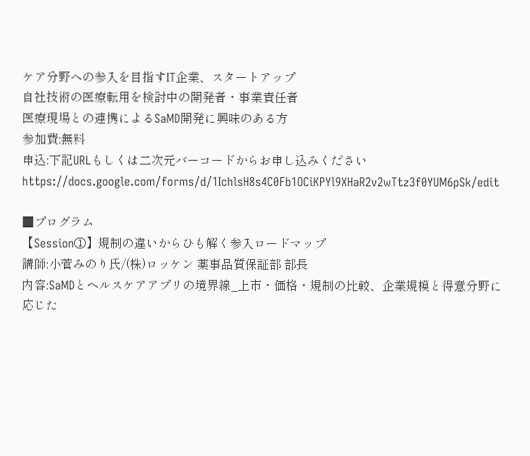ケア分野への参入を目指すIT企業、スタートアップ
自社技術の医療転用を検討中の開発者・事業責任者
医療現場との連携によるSaMD開発に興味のある方
参加費:無料
申込:下記URLもしくは二次元バーコードからお申し込みくださいhttps://docs.google.com/forms/d/1IchlsH8s4C0Fb1OCiKPYl9XHaR2v2wTtz3f0YUM6pSk/edit

■プログラム
【Session①】規制の違いからひも解く参入ロードマップ
講師:小菅みのり氏/(株)ロッケン 薬事品質保証部 部長
内容:SaMDとヘルスケアアプリの境界線_上市・価格・規制の比較、企業規模と得意分野に応じた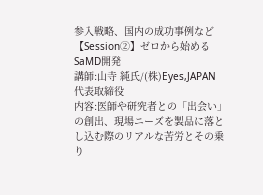参入戦略、国内の成功事例など
【Session②】ゼロから始めるSaMD開発
講師:山寺 純氏/(株)Eyes,JAPAN 代表取締役
内容:医師や研究者との「出会い」の創出、現場ニーズを製品に落とし込む際のリアルな苦労とその乗り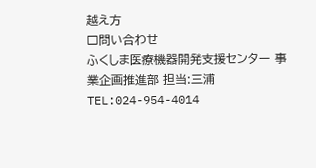越え方
□問い合わせ
ふくしま医療機器開発支援センター 事業企画推進部 担当:三浦
TEL:024-954-4014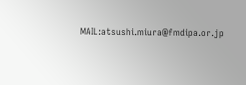MAIL:atsushi.miura@fmdipa.or.jp